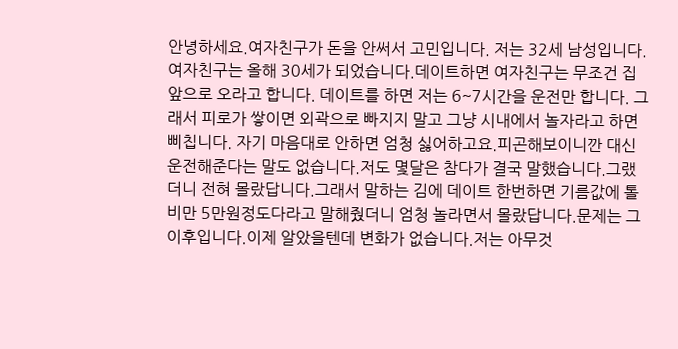안녕하세요.여자친구가 돈을 안써서 고민입니다. 저는 32세 남성입니다. 여자친구는 올해 30세가 되었습니다.데이트하면 여자친구는 무조건 집앞으로 오라고 합니다. 데이트를 하면 저는 6~7시간을 운전만 합니다. 그래서 피로가 쌓이면 외곽으로 빠지지 말고 그냥 시내에서 놀자라고 하면 삐칩니다. 자기 마음대로 안하면 엄청 싫어하고요.피곤해보이니깐 대신 운전해준다는 말도 없습니다.저도 몇달은 참다가 결국 말했습니다.그랬더니 전혀 몰랐답니다.그래서 말하는 김에 데이트 한번하면 기름값에 톨비만 5만원정도다라고 말해줬더니 엄청 놀라면서 몰랐답니다.문제는 그 이후입니다.이제 알았을텐데 변화가 없습니다.저는 아무것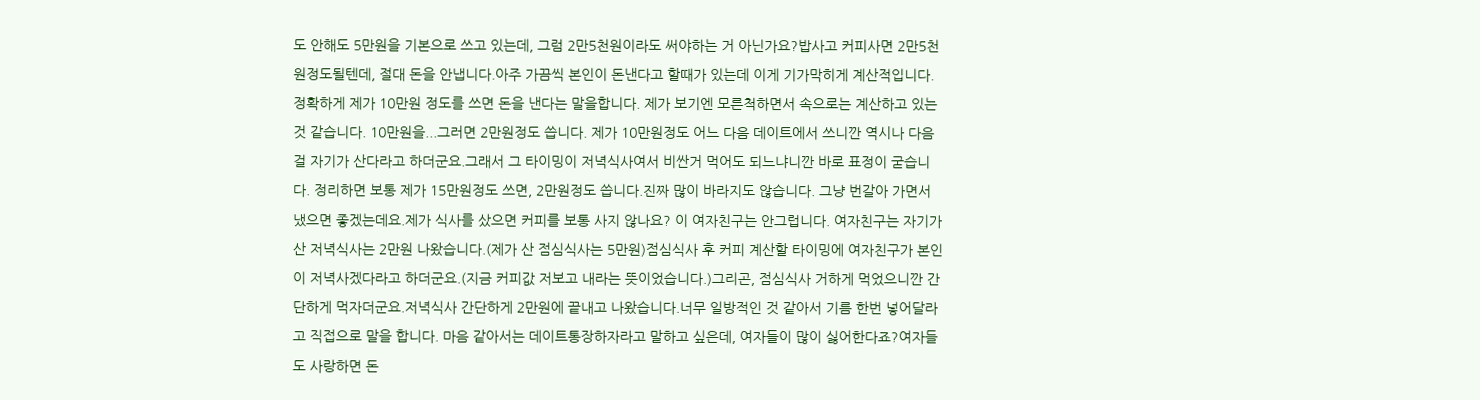도 안해도 5만원을 기본으로 쓰고 있는데, 그럼 2만5천원이라도 써야하는 거 아닌가요?밥사고 커피사면 2만5천원정도될텐데, 절대 돈을 안냅니다.아주 가끔씩 본인이 돈낸다고 할때가 있는데 이게 기가막히게 계산적입니다. 정확하게 제가 10만원 정도를 쓰면 돈을 낸다는 말을합니다. 제가 보기엔 모른척하면서 속으로는 계산하고 있는 것 같습니다. 10만원을...그러면 2만원정도 씁니다. 제가 10만원정도 어느 다음 데이트에서 쓰니깐 역시나 다음 걸 자기가 산다라고 하더군요.그래서 그 타이밍이 저녁식사여서 비싼거 먹어도 되느냐니깐 바로 표정이 굳습니다. 정리하면 보통 제가 15만원정도 쓰면, 2만원정도 씁니다.진짜 많이 바라지도 않습니다. 그냥 번갈아 가면서 냈으면 좋겠는데요.제가 식사를 샀으면 커피를 보통 사지 않나요? 이 여자친구는 안그럽니다. 여자친구는 자기가 산 저녁식사는 2만원 나왔습니다.(제가 산 점심식사는 5만원)점심식사 후 커피 계산할 타이밍에 여자친구가 본인이 저녁사겠다라고 하더군요.(지금 커피값 저보고 내라는 뜻이었습니다.)그리곤, 점심식사 거하게 먹었으니깐 간단하게 먹자더군요.저녁식사 간단하게 2만원에 끝내고 나왔습니다.너무 일방적인 것 같아서 기름 한번 넣어달라고 직접으로 말을 합니다. 마음 같아서는 데이트통장하자라고 말하고 싶은데, 여자들이 많이 싫어한다죠?여자들도 사랑하면 돈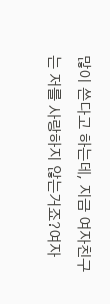많이 쓴다고 하는데, 지금 여자친구는 저를 사랑하지 않는거죠?여자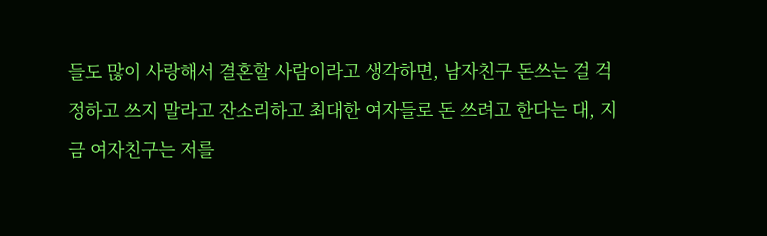들도 많이 사랑해서 결혼할 사람이라고 생각하면, 남자친구 돈쓰는 걸 걱정하고 쓰지 말라고 잔소리하고 최대한 여자들로 돈 쓰려고 한다는 대, 지금 여자친구는 저를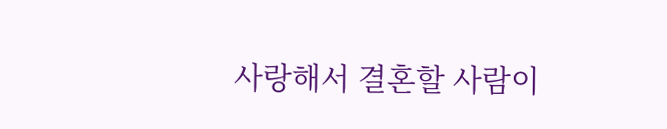사랑해서 결혼할 사람이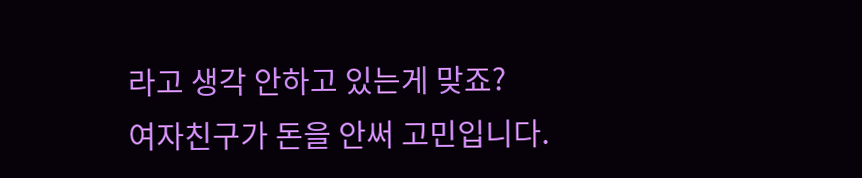라고 생각 안하고 있는게 맞죠?
여자친구가 돈을 안써 고민입니다.